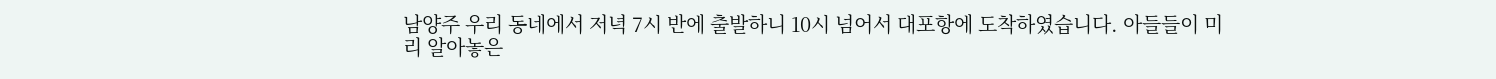남양주 우리 동네에서 저녁 7시 반에 출발하니 10시 넘어서 대포항에 도착하였습니다. 아들들이 미리 알아놓은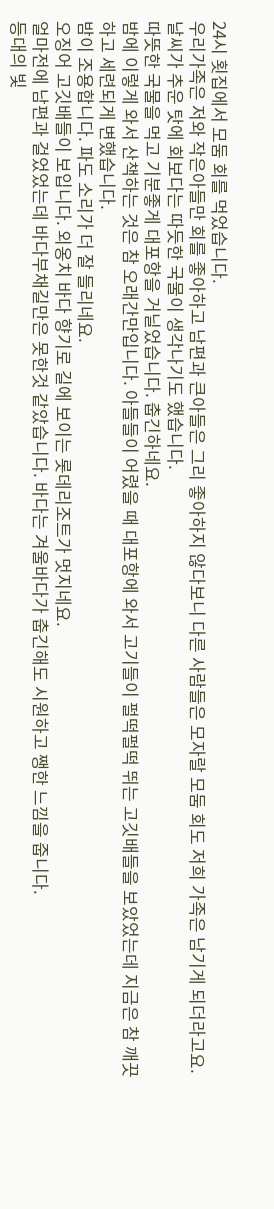24시 횟집에서 모둠 회를 먹었습니다.
우리가족은 저와 작은아들만 회를 좋아하고 남편과 큰아들은 그리 좋아하지 않다보니 다른 사람들은 모자랄 모둠 회도 저희 가족은 남기게 되더라고요. 날씨가 추운 탓에 회보다는 따듯한 국물이 생각나기도 했습니다.
따뜻한 국물을 먹고 기분좋게 대포항을 거닐었습니다. 춥긴하네요.
밤에 이렇게 와서 산책하는 것은 참 오래간만입니다. 아들들이 어렸을 때 대포항에 와서 고기들이 펄떡펄떡 뛰는 고깃배들을 보았었는데 지금은 참 깨끗하고 세련되게 변했습니다.
밤이 조용합니다. 파도 소리가 더 잘 들리네요.
오징어 고깃배들이 보입니다. 외옹치 바다 향기로 길에 보이는 롯데리조트가 멋지네요.
얼마전에 남편과 걸었었는데 바다부채길만은 못한것 같았습니다. 바다는 겨울바다가 춥긴해도 시원하고 쨍한 느낌을 줍니다.
등대의 빛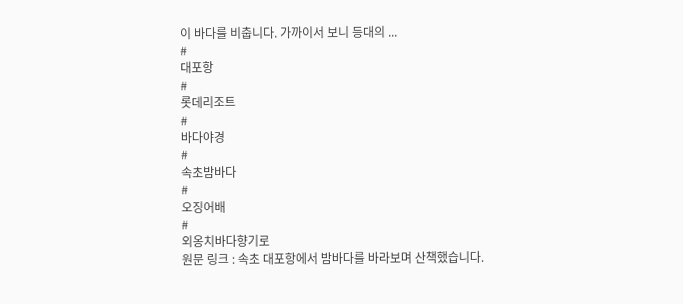이 바다를 비춥니다. 가까이서 보니 등대의 ...
#
대포항
#
롯데리조트
#
바다야경
#
속초밤바다
#
오징어배
#
외옹치바다향기로
원문 링크 : 속초 대포항에서 밤바다를 바라보며 산책했습니다.